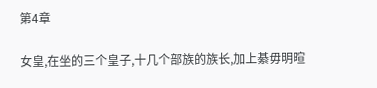第4章

女皇,在坐的三个皇子,十几个部族的族长,加上綦毋明暄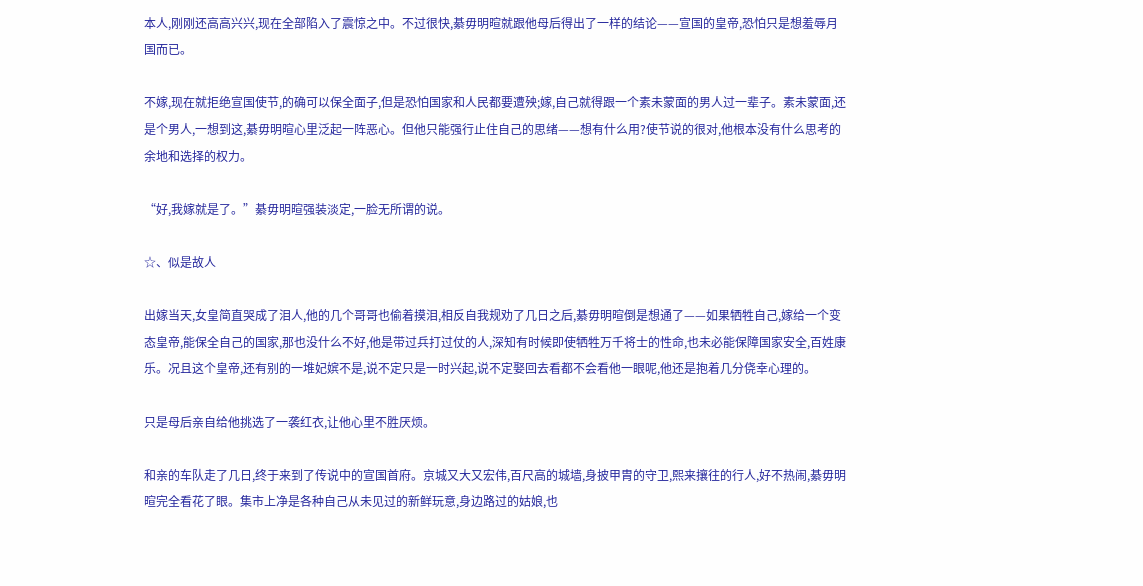本人,刚刚还高高兴兴,现在全部陷入了震惊之中。不过很快,綦毋明暄就跟他母后得出了一样的结论——宣国的皇帝,恐怕只是想羞辱月国而已。

不嫁,现在就拒绝宣国使节,的确可以保全面子,但是恐怕国家和人民都要遭殃;嫁,自己就得跟一个素未蒙面的男人过一辈子。素未蒙面,还是个男人,一想到这,綦毋明暄心里泛起一阵恶心。但他只能强行止住自己的思绪——想有什么用?使节说的很对,他根本没有什么思考的余地和选择的权力。

“好,我嫁就是了。”綦毋明暄强装淡定,一脸无所谓的说。

☆、似是故人

出嫁当天,女皇简直哭成了泪人,他的几个哥哥也偷着摸泪,相反自我规劝了几日之后,綦毋明暄倒是想通了——如果牺牲自己,嫁给一个变态皇帝,能保全自己的国家,那也没什么不好,他是带过兵打过仗的人,深知有时候即使牺牲万千将士的性命,也未必能保障国家安全,百姓康乐。况且这个皇帝,还有别的一堆妃嫔不是,说不定只是一时兴起,说不定娶回去看都不会看他一眼呢,他还是抱着几分侥幸心理的。

只是母后亲自给他挑选了一袭红衣,让他心里不胜厌烦。

和亲的车队走了几日,终于来到了传说中的宣国首府。京城又大又宏伟,百尺高的城墙,身披甲胄的守卫,熙来攘往的行人,好不热闹,綦毋明暄完全看花了眼。集市上净是各种自己从未见过的新鲜玩意,身边路过的姑娘,也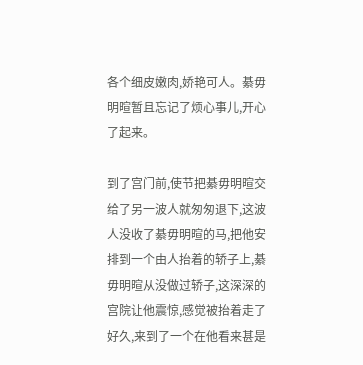各个细皮嫩肉,娇艳可人。綦毋明暄暂且忘记了烦心事儿,开心了起来。

到了宫门前,使节把綦毋明暄交给了另一波人就匆匆退下,这波人没收了綦毋明暄的马,把他安排到一个由人抬着的轿子上,綦毋明暄从没做过轿子,这深深的宫院让他震惊,感觉被抬着走了好久,来到了一个在他看来甚是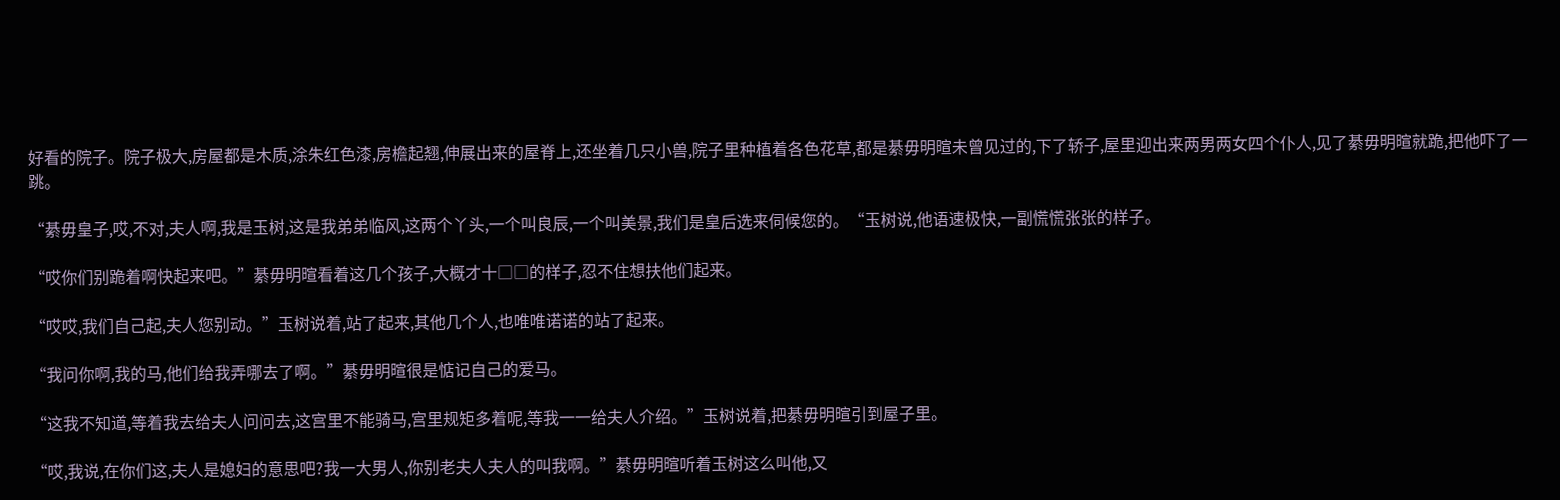好看的院子。院子极大,房屋都是木质,涂朱红色漆,房檐起翘,伸展出来的屋脊上,还坐着几只小兽,院子里种植着各色花草,都是綦毋明暄未曾见过的,下了轿子,屋里迎出来两男两女四个仆人,见了綦毋明暄就跪,把他吓了一跳。

“綦毋皇子,哎,不对,夫人啊,我是玉树,这是我弟弟临风,这两个丫头,一个叫良辰,一个叫美景,我们是皇后选来伺候您的。“玉树说,他语速极快,一副慌慌张张的样子。

“哎你们别跪着啊快起来吧。”綦毋明暄看着这几个孩子,大概才十□□的样子,忍不住想扶他们起来。

“哎哎,我们自己起,夫人您别动。”玉树说着,站了起来,其他几个人,也唯唯诺诺的站了起来。

“我问你啊,我的马,他们给我弄哪去了啊。”綦毋明暄很是惦记自己的爱马。

“这我不知道,等着我去给夫人问问去,这宫里不能骑马,宫里规矩多着呢,等我一一给夫人介绍。”玉树说着,把綦毋明暄引到屋子里。

“哎,我说,在你们这,夫人是媳妇的意思吧?我一大男人,你别老夫人夫人的叫我啊。”綦毋明暄听着玉树这么叫他,又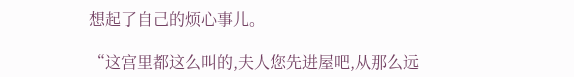想起了自己的烦心事儿。

“这宫里都这么叫的,夫人您先进屋吧,从那么远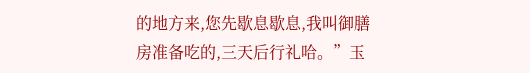的地方来,您先歇息歇息,我叫御膳房准备吃的,三天后行礼哈。”玉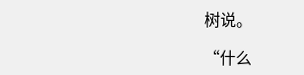树说。

“什么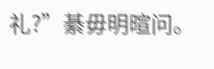礼?”綦毋明暄问。